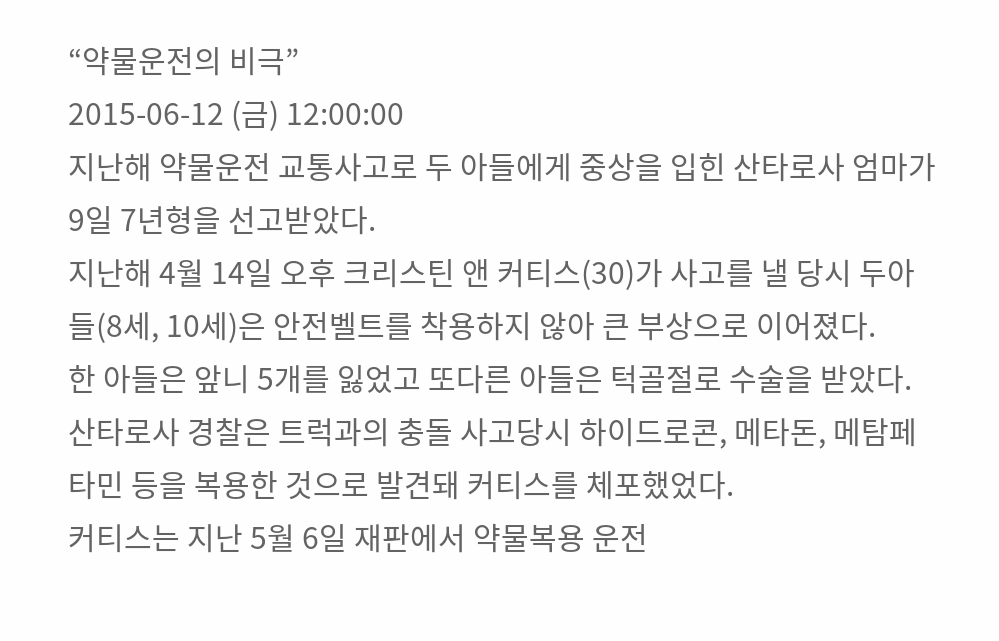“약물운전의 비극”
2015-06-12 (금) 12:00:00
지난해 약물운전 교통사고로 두 아들에게 중상을 입힌 산타로사 엄마가 9일 7년형을 선고받았다.
지난해 4월 14일 오후 크리스틴 앤 커티스(30)가 사고를 낼 당시 두아들(8세, 10세)은 안전벨트를 착용하지 않아 큰 부상으로 이어졌다.
한 아들은 앞니 5개를 잃었고 또다른 아들은 턱골절로 수술을 받았다. 산타로사 경찰은 트럭과의 충돌 사고당시 하이드로콘, 메타돈, 메탐페타민 등을 복용한 것으로 발견돼 커티스를 체포했었다.
커티스는 지난 5월 6일 재판에서 약물복용 운전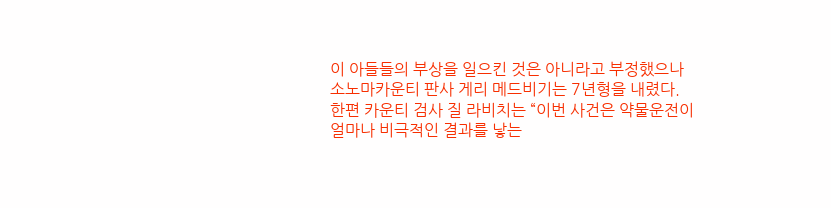이 아들들의 부상을 일으킨 것은 아니라고 부정했으나 소노마카운티 판사 게리 메드비기는 7년형을 내렸다.
한편 카운티 검사 질 라비치는 “이번 사건은 약물운전이 얼마나 비극적인 결과를 낳는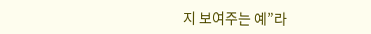지 보여주는 예”라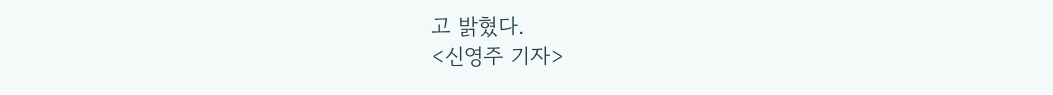고 밝혔다.
<신영주 기자>